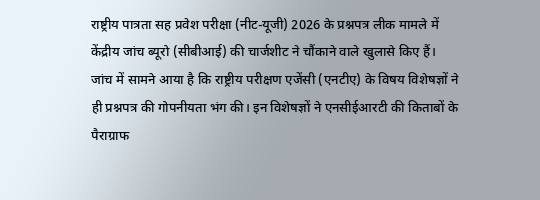राष्ट्रीय पात्रता सह प्रवेश परीक्षा (नीट-यूजी) 2026 के प्रश्नपत्र लीक मामले में केंद्रीय जांच ब्यूरो (सीबीआई) की चार्जशीट ने चौंकाने वाले खुलासे किए हैं। जांच में सामने आया है कि राष्ट्रीय परीक्षण एजेंसी (एनटीए) के विषय विशेषज्ञों ने ही प्रश्नपत्र की गोपनीयता भंग की। इन विशेषज्ञों ने एनसीईआरटी की किताबों के पैराग्राफ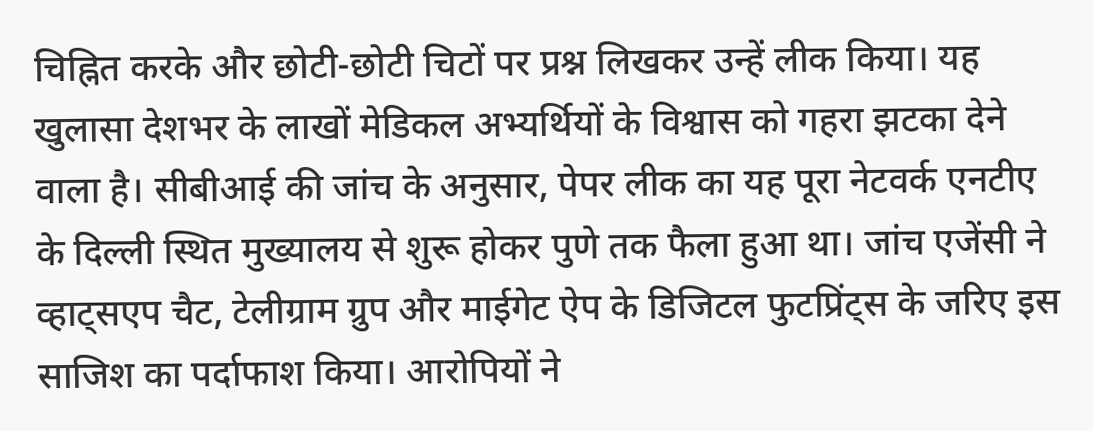चिह्नित करके और छोटी-छोटी चिटों पर प्रश्न लिखकर उन्हें लीक किया। यह खुलासा देशभर के लाखों मेडिकल अभ्यर्थियों के विश्वास को गहरा झटका देने वाला है। सीबीआई की जांच के अनुसार, पेपर लीक का यह पूरा नेटवर्क एनटीए के दिल्ली स्थित मुख्यालय से शुरू होकर पुणे तक फैला हुआ था। जांच एजेंसी ने व्हाट्सएप चैट, टेलीग्राम ग्रुप और माईगेट ऐप के डिजिटल फुटप्रिंट्स के जरिए इस साजिश का पर्दाफाश किया। आरोपियों ने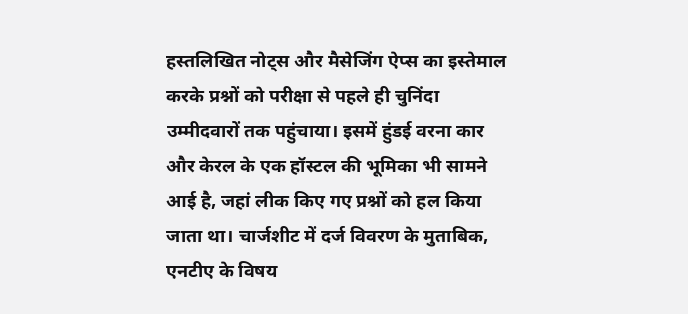हस्तलिखित नोट्स और मैसेजिंग ऐप्स का इस्तेमाल करके प्रश्नों को परीक्षा से पहले ही चुनिंदा उम्मीदवारों तक पहुंचाया। इसमें हुंडई वरना कार और केरल के एक हॉस्टल की भूमिका भी सामने आई है, जहां लीक किए गए प्रश्नों को हल किया जाता था। चार्जशीट में दर्ज विवरण के मुताबिक, एनटीए के विषय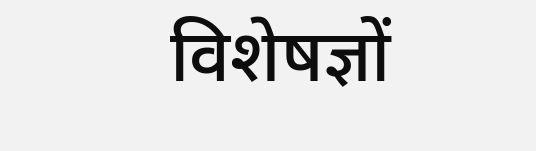विशेषज्ञों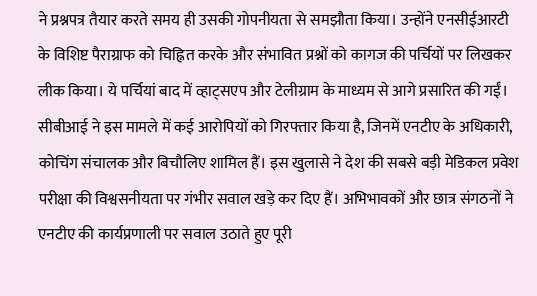ने प्रश्नपत्र तैयार करते समय ही उसकी गोपनीयता से समझौता किया। उन्होंने एनसीईआरटी के विशिष्ट पैराग्राफ को चिह्नित करके और संभावित प्रश्नों को कागज की पर्चियों पर लिखकर लीक किया। ये पर्चियां बाद में व्हाट्सएप और टेलीग्राम के माध्यम से आगे प्रसारित की गईं। सीबीआई ने इस मामले में कई आरोपियों को गिरफ्तार किया है, जिनमें एनटीए के अधिकारी, कोचिंग संचालक और बिचौलिए शामिल हैं। इस खुलासे ने देश की सबसे बड़ी मेडिकल प्रवेश परीक्षा की विश्वसनीयता पर गंभीर सवाल खड़े कर दिए हैं। अभिभावकों और छात्र संगठनों ने एनटीए की कार्यप्रणाली पर सवाल उठाते हुए पूरी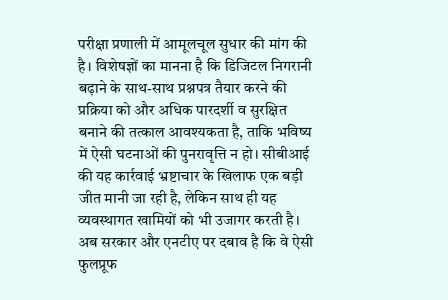परीक्षा प्रणाली में आमूलचूल सुधार की मांग की है। विशेषज्ञों का मानना है कि डिजिटल निगरानी बढ़ाने के साथ-साथ प्रश्नपत्र तैयार करने की प्रक्रिया को और अधिक पारदर्शी व सुरक्षित बनाने की तत्काल आवश्यकता है, ताकि भविष्य में ऐसी घटनाओं की पुनरावृत्ति न हो। सीबीआई की यह कार्रवाई भ्रष्टाचार के खिलाफ एक बड़ी जीत मानी जा रही है, लेकिन साथ ही यह व्यवस्थागत खामियों को भी उजागर करती है। अब सरकार और एनटीए पर दबाव है कि वे ऐसी फुलप्रूफ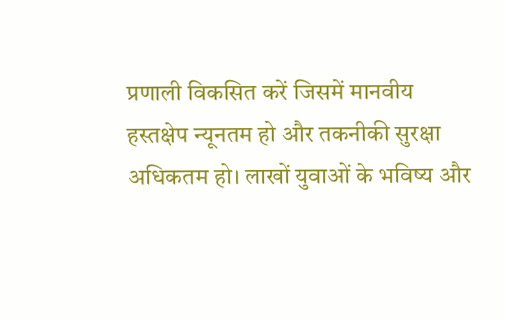प्रणाली विकसित करें जिसमें मानवीय हस्तक्षेप न्यूनतम हो और तकनीकी सुरक्षा अधिकतम हो। लाखों युवाओं के भविष्य और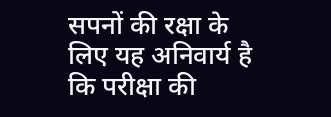सपनों की रक्षा के लिए यह अनिवार्य है कि परीक्षा की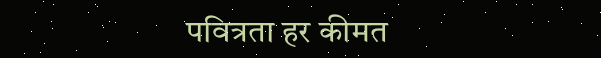पवित्रता हर कीमत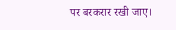पर बरकरार रखी जाए।